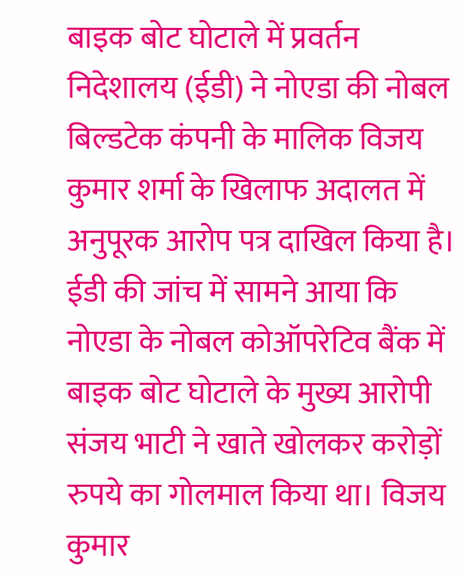बाइक बोट घोटाले में प्रवर्तन निदेशालय (ईडी) ने नोएडा की नोबल बिल्डटेक कंपनी के मालिक विजय कुमार शर्मा के खिलाफ अदालत में अनुपूरक आरोप पत्र दाखिल किया है। ईडी की जांच में सामने आया कि नोएडा के नोबल कोऑपरेटिव बैंक में बाइक बोट घोटाले के मुख्य आरोपी संजय भाटी ने खाते खोलकर करोड़ों रुपये का गोलमाल किया था। विजय कुमार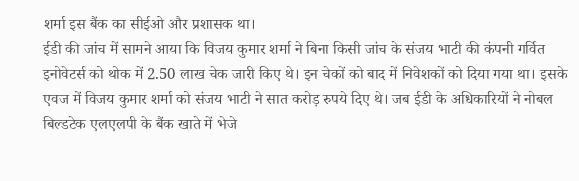शर्मा इस बैंक का सीईओ और प्रशासक था।
ईडी की जांच में सामने आया कि विजय कुमार शर्मा ने बिना किसी जांच के संजय भाटी की कंपनी गर्वित इनोवेटर्स को थोक में 2.50 लाख चेक जारी किए थे। इन चेकों को बाद में निवेशकों को दिया गया था। इसके एवज में विजय कुमार शर्मा को संजय भाटी ने सात करोड़ रुपये दिए थे। जब ईडी के अधिकारियों ने नोबल बिल्डटेक एलएलपी के बैंक खाते में भेजे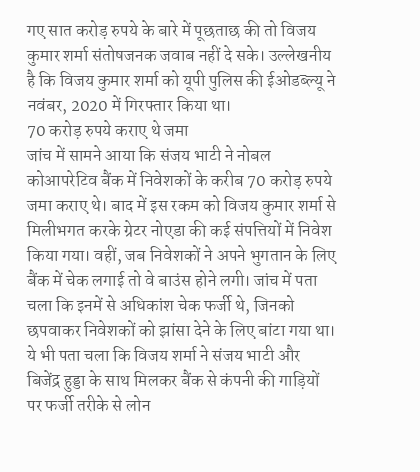गए सात करोड़ रुपये के बारे में पूछताछ की तो विजय कुमार शर्मा संतोषजनक जवाब नहीं दे सके। उल्लेखनीय है कि विजय कुमार शर्मा को यूपी पुलिस की ईओडब्ल्यू ने नवंबर, 2020 में गिरफ्तार किया था।
70 करोड़ रुपये कराए थे जमा
जांच में सामने आया कि संजय भाटी ने नोबल कोआपरेटिव बैंक में निवेशकों के करीब 70 करोड़ रुपये जमा कराए थे। बाद में इस रकम को विजय कुमार शर्मा से मिलीभगत करके ग्रेटर नोएडा की कई संपत्तियों में निवेश किया गया। वहीं, जब निवेशकों ने अपने भुगतान के लिए बैंक में चेक लगाई तो वे बाउंस होने लगी। जांच में पता चला कि इनमें से अधिकांश चेक फर्जी थे, जिनको छपवाकर निवेशकों को झांसा देने के लिए बांटा गया था। ये भी पता चला कि विजय शर्मा ने संजय भाटी और बिजेंद्र हुड्डा के साथ मिलकर बैंक से कंपनी की गाड़ियों पर फर्जी तरीके से लोन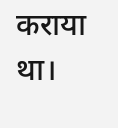कराया था।